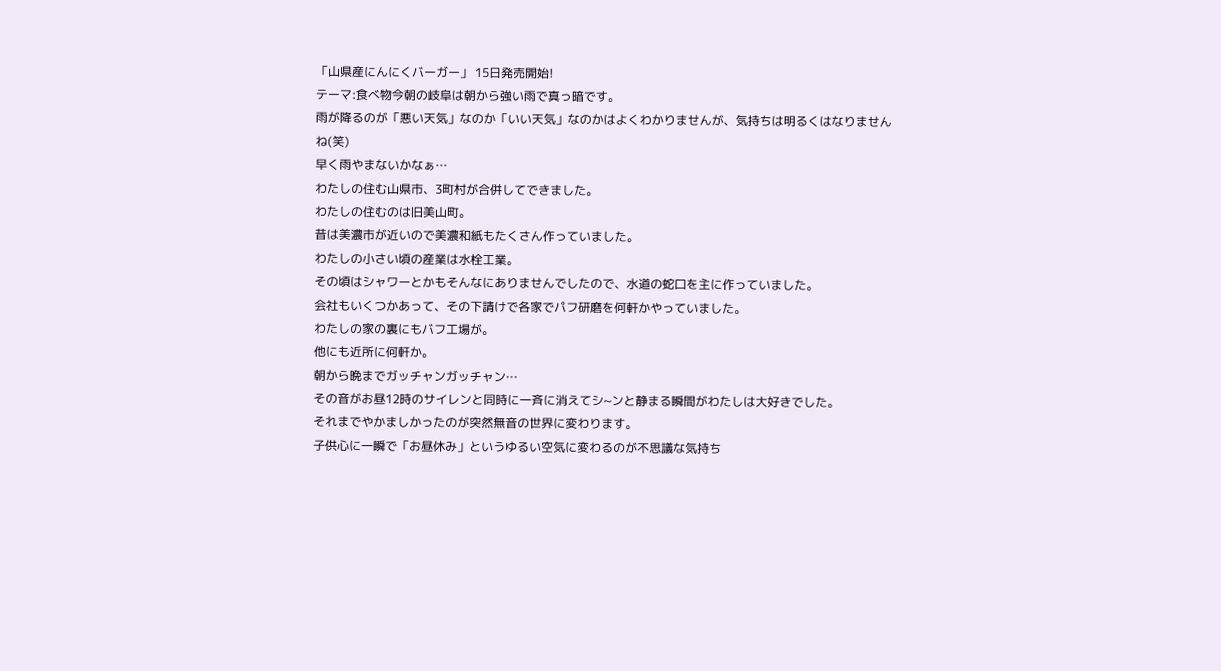「山県産にんにくバーガー」 15日発売開始!
テーマ:食べ物今朝の岐阜は朝から強い雨で真っ暗です。
雨が降るのが「悪い天気」なのか「いい天気」なのかはよくわかりませんが、気持ちは明るくはなりませんね(笑)
早く雨やまないかなぁ…
わたしの住む山県市、3町村が合併してできました。
わたしの住むのは旧美山町。
昔は美濃市が近いので美濃和紙もたくさん作っていました。
わたしの小さい頃の産業は水栓工業。
その頃はシャワーとかもそんなにありませんでしたので、水道の蛇口を主に作っていました。
会社もいくつかあって、その下請けで各家でパフ研磨を何軒かやっていました。
わたしの家の裏にもバフ工場が。
他にも近所に何軒か。
朝から晩までガッチャンガッチャン…
その音がお昼12時のサイレンと同時に一斉に消えてシ~ンと静まる瞬間がわたしは大好きでした。
それまでやかましかったのが突然無音の世界に変わります。
子供心に一瞬で「お昼休み」というゆるい空気に変わるのが不思議な気持ち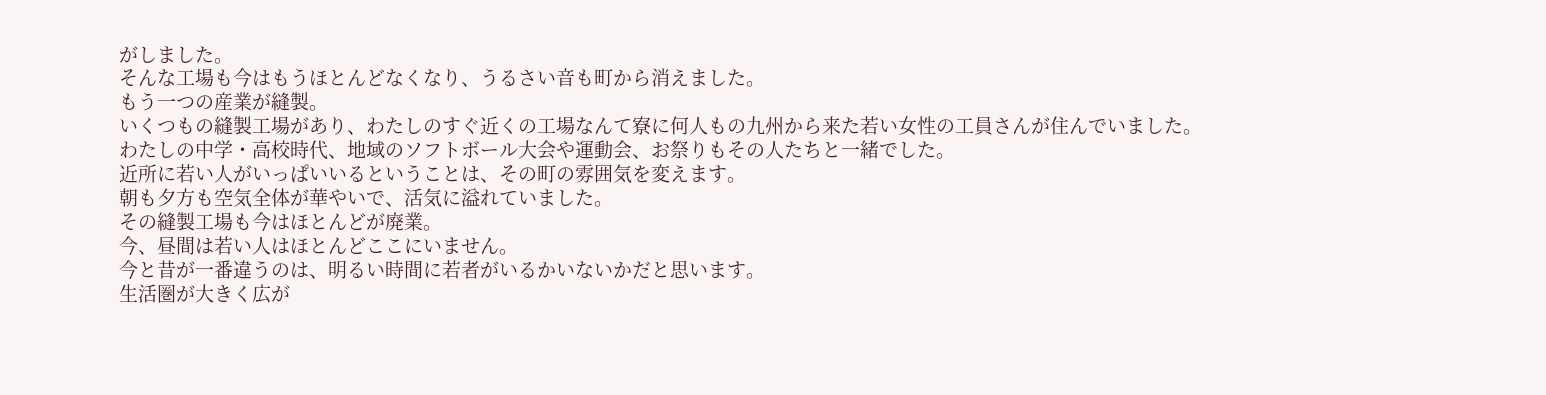がしました。
そんな工場も今はもうほとんどなくなり、うるさい音も町から消えました。
もう一つの産業が縫製。
いくつもの縫製工場があり、わたしのすぐ近くの工場なんて寮に何人もの九州から来た若い女性の工員さんが住んでいました。
わたしの中学・高校時代、地域のソフトボール大会や運動会、お祭りもその人たちと一緒でした。
近所に若い人がいっぱいいるということは、その町の雰囲気を変えます。
朝も夕方も空気全体が華やいで、活気に溢れていました。
その縫製工場も今はほとんどが廃業。
今、昼間は若い人はほとんどここにいません。
今と昔が一番違うのは、明るい時間に若者がいるかいないかだと思います。
生活圏が大きく広が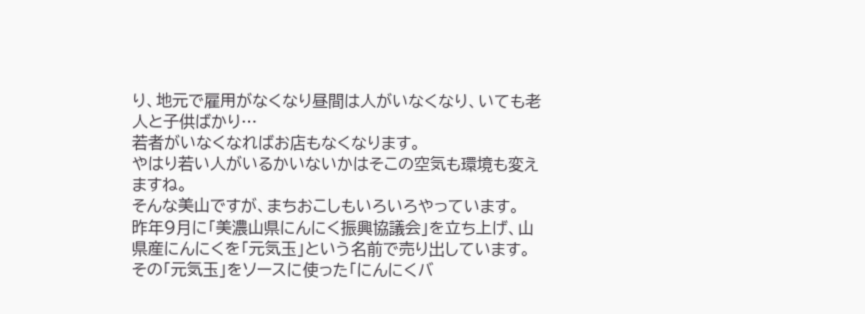り、地元で雇用がなくなり昼間は人がいなくなり、いても老人と子供ばかり…
若者がいなくなればお店もなくなります。
やはり若い人がいるかいないかはそこの空気も環境も変えますね。
そんな美山ですが、まちおこしもいろいろやっています。
昨年9月に「美濃山県にんにく振興協議会」を立ち上げ、山県産にんにくを「元気玉」という名前で売り出しています。
その「元気玉」をソースに使った「にんにくバ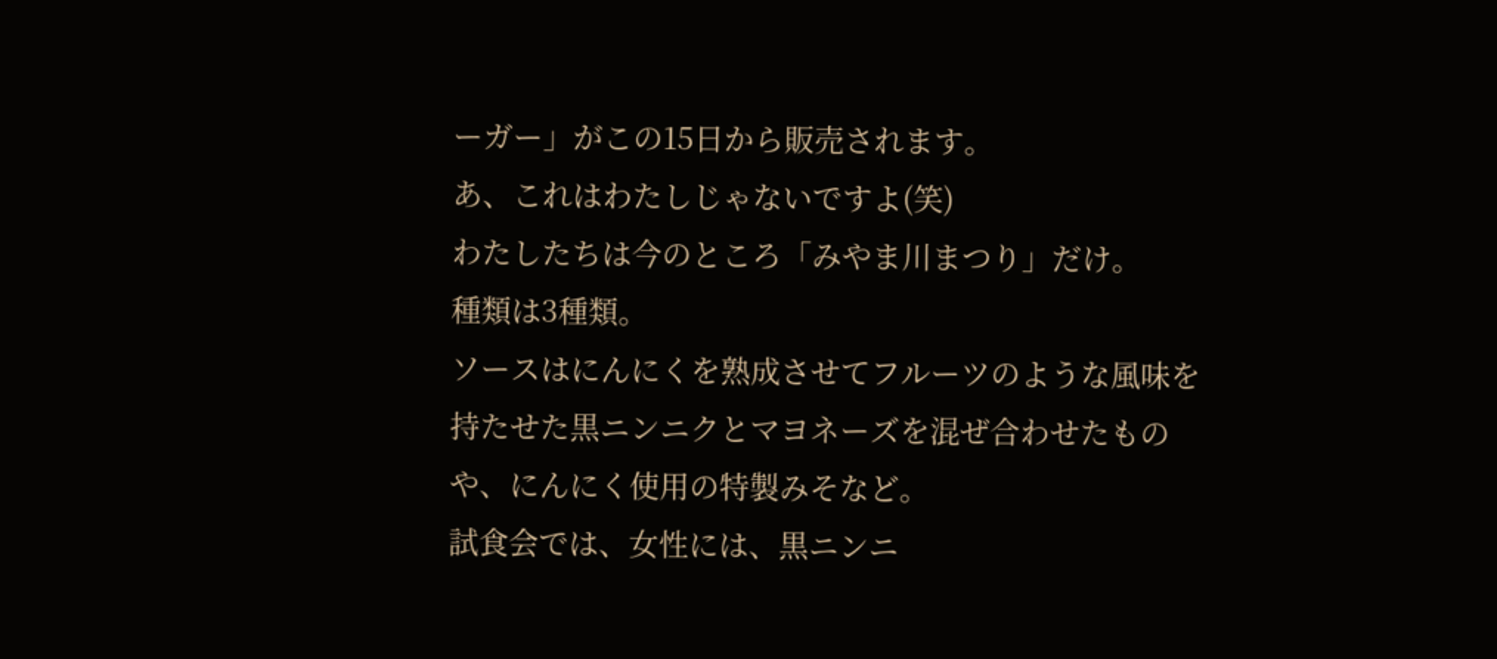ーガー」がこの15日から販売されます。
あ、これはわたしじゃないですよ(笑)
わたしたちは今のところ「みやま川まつり」だけ。
種類は3種類。
ソースはにんにくを熟成させてフルーツのような風味を持たせた黒ニンニクとマヨネーズを混ぜ合わせたものや、にんにく使用の特製みそなど。
試食会では、女性には、黒ニンニ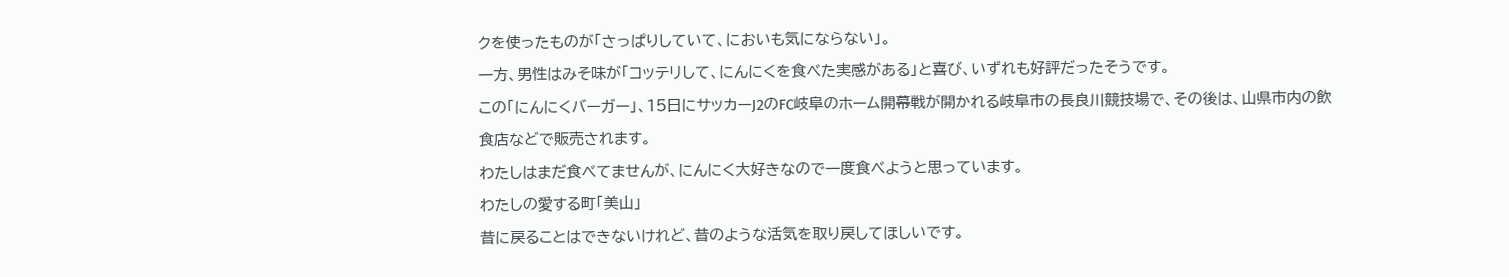クを使ったものが「さっぱりしていて、においも気にならない」。
一方、男性はみそ味が「コッテリして、にんにくを食べた実感がある」と喜び、いずれも好評だったそうです。
この「にんにくバーガー」、15日にサッカーJ2のFC岐阜のホーム開幕戦が開かれる岐阜市の長良川競技場で、その後は、山県市内の飲食店などで販売されます。
わたしはまだ食べてませんが、にんにく大好きなので一度食べようと思っています。
わたしの愛する町「美山」
昔に戻ることはできないけれど、昔のような活気を取り戻してほしいです。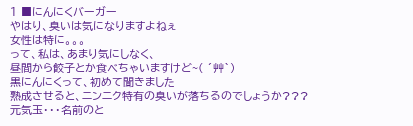1 ■にんにくバーガー
やはり、臭いは気になりますよねぇ
女性は特に。。。
って、私は、あまり気にしなく、
昼間から餃子とか食べちゃいますけど~( ´艸`)
黒にんにくって、初めて聞きました
熟成させると、ニンニク特有の臭いが落ちるのでしょうか???
元気玉・・・名前のと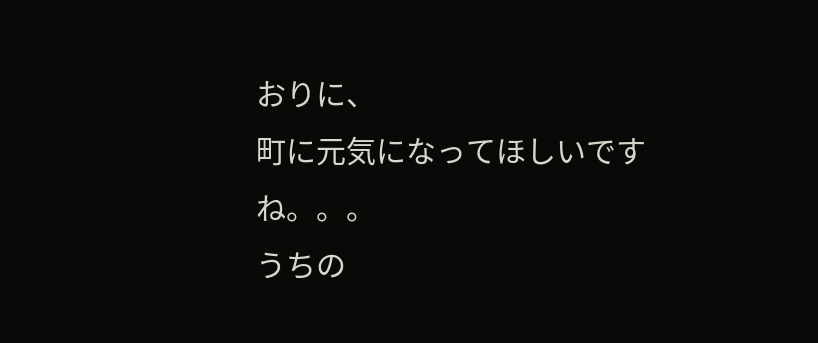おりに、
町に元気になってほしいですね。。。
うちの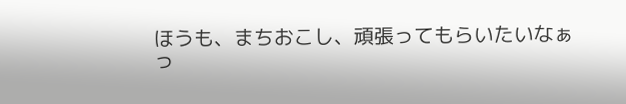ほうも、まちおこし、頑張ってもらいたいなぁ
っ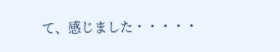て、感じました・・・・・